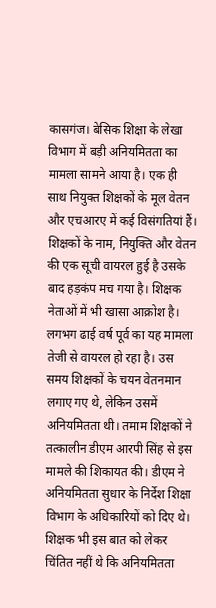कासगंज। बेसिक शिक्षा के लेखा विभाग में बड़ी अनियमितता का मामला सामने आया है। एक ही साथ नियुक्त शिक्षकों के मूल वेतन और एचआरए में कई विसंगतियां हैं। शिक्षकों के नाम, नियुक्ति और वेतन की एक सूची वायरल हुई है उसके बाद हड़कंप मच गया है। शिक्षक नेताओं में भी खासा आक्रोश है।
लगभग ढाई वर्ष पूर्व का यह मामला तेजी से वायरल हो रहा है। उस समय शिक्षकों के चयन वेतनमान लगाए गए थे, लेकिन उसमें अनियमितता थी। तमाम शिक्षकों ने तत्कालीन डीएम आरपी सिंह से इस मामले की शिकायत की। डीएम ने अनियमितता सुधार के निर्देश शिक्षा विभाग के अधिकारियों को दिए थे। शिक्षक भी इस बात को लेकर चिंतित नहीं थे कि अनियमितता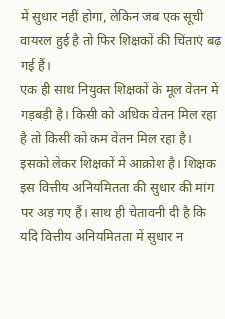में सुधार नहीं होगा, लेकिन जब एक सूची वायरल हुई है तो फिर शिक्षकों की चिंताएं बढ़ गई हैं।
एक ही साथ नियुक्त शिक्षकों के मूल वेतन में गड़बड़ी है। किसी को अधिक वेतन मिल रहा है तो किसी को कम वेतन मिल रहा है। इसको लेकर शिक्षकों में आक्रोश है। शिक्षक इस वित्तीय अनियमितता की सुधार की मांग पर अड़ गए हैं। साथ ही चेतावनी दी है कि यदि वित्तीय अनियमितता में सुधार न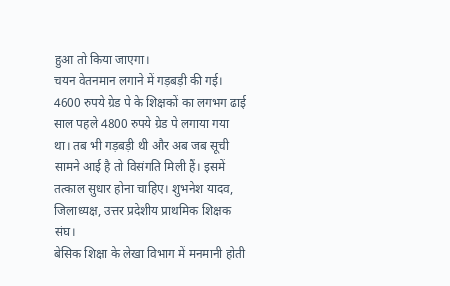हुआ तो किया जाएगा।
चयन वेतनमान लगाने में गड़बड़ी की गई। 4600 रुपये ग्रेड पे के शिक्षकों का लगभग ढाई साल पहले 4800 रुपये ग्रेड पे लगाया गया था। तब भी गड़बड़ी थी और अब जब सूची सामने आई है तो विसंगति मिली हैं। इसमें तत्काल सुधार होना चाहिए। शुभनेश यादव, जिलाध्यक्ष, उत्तर प्रदेशीय प्राथमिक शिक्षक संघ।
बेसिक शिक्षा के लेखा विभाग में मनमानी होती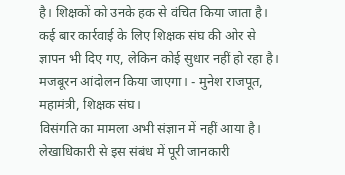है। शिक्षकों को उनके हक से वंचित किया जाता है। कई बार कार्रवाई के लिए शिक्षक संघ की ओर से ज्ञापन भी दिए गए, लेकिन कोई सुधार नहीं हो रहा है। मजबूरन आंदोलन किया जाएगा। - मुनेश राजपूत, महामंत्री, शिक्षक संघ।
विसंगति का मामला अभी संज्ञान में नहीं आया है। लेखाधिकारी से इस संबंध में पूरी जानकारी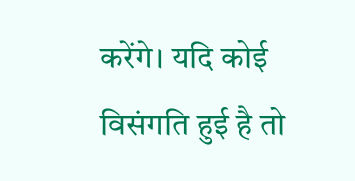करेंगे। यदि कोई विसंगति हुई है तो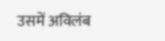उसमें अविलंब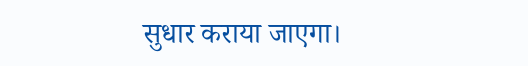सुधार कराया जाएगा।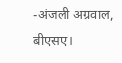-अंजली अग्रवाल, बीएसए।